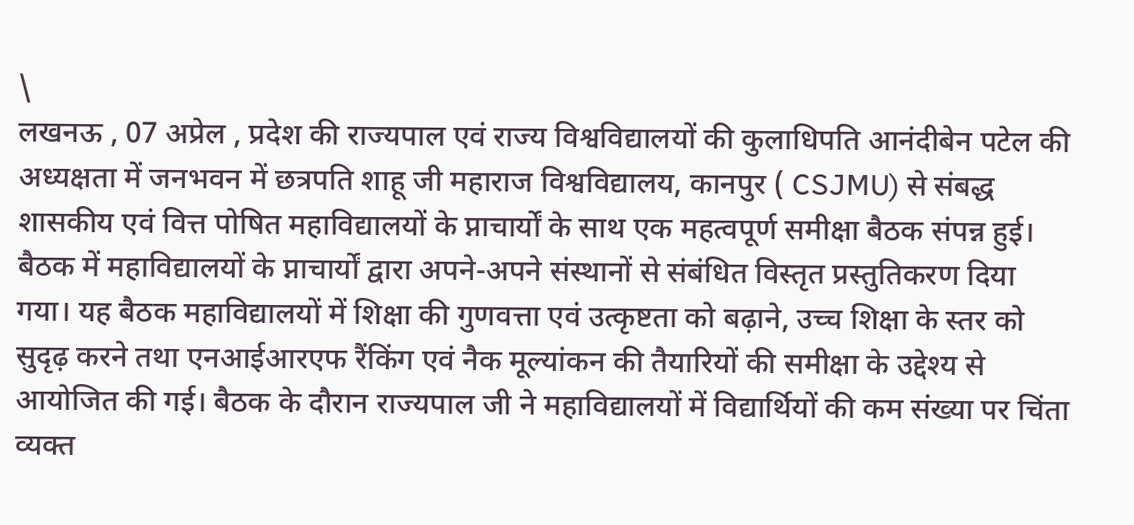\
लखनऊ , 07 अप्रेल , प्रदेश की राज्यपाल एवं राज्य विश्वविद्यालयों की कुलाधिपति आनंदीबेन पटेल की अध्यक्षता में जनभवन में छत्रपति शाहू जी महाराज विश्वविद्यालय, कानपुर ( CSJMU) से संबद्ध शासकीय एवं वित्त पोषित महाविद्यालयों के प्नाचार्यों के साथ एक महत्वपूर्ण समीक्षा बैठक संपन्न हुई।
बैठक में महाविद्यालयों के प्नाचार्यों द्वारा अपने-अपने संस्थानों से संबंधित विस्तृत प्रस्तुतिकरण दिया गया। यह बैठक महाविद्यालयों में शिक्षा की गुणवत्ता एवं उत्कृष्टता को बढ़ाने, उच्च शिक्षा के स्तर को सुदृढ़ करने तथा एनआईआरएफ रैंकिंग एवं नैक मूल्यांकन की तैयारियों की समीक्षा के उद्देश्य से आयोजित की गई। बैठक के दौरान राज्यपाल जी ने महाविद्यालयों में विद्यार्थियों की कम संख्या पर चिंता व्यक्त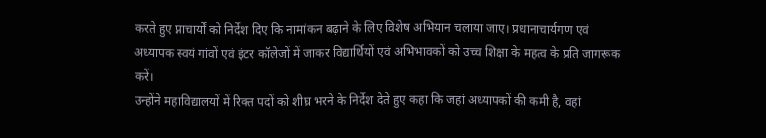करते हुए प्नाचार्यों को निर्देश दिए कि नामांकन बढ़ाने के लिए विशेष अभियान चलाया जाए। प्रधानाचार्यगण एवं अध्यापक स्वयं गांवों एवं इंटर कॉलेजों में जाकर विद्यार्थियों एवं अभिभावकों को उच्च शिक्षा के महत्व के प्रति जागरूक करें।
उन्होंने महाविद्यालयों में रिक्त पदों को शीघ्र भरने के निर्देश देते हुए कहा कि जहां अध्यापकों की कमी है, वहां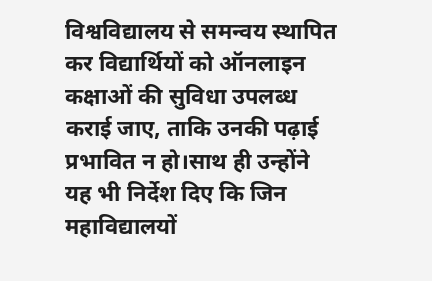विश्वविद्यालय से समन्वय स्थापित कर विद्यार्थियों को ऑनलाइन कक्षाओं की सुविधा उपलब्ध कराई जाए, ताकि उनकी पढ़ाई प्रभावित न हो।साथ ही उन्होंने यह भी निर्देश दिए कि जिन महाविद्यालयों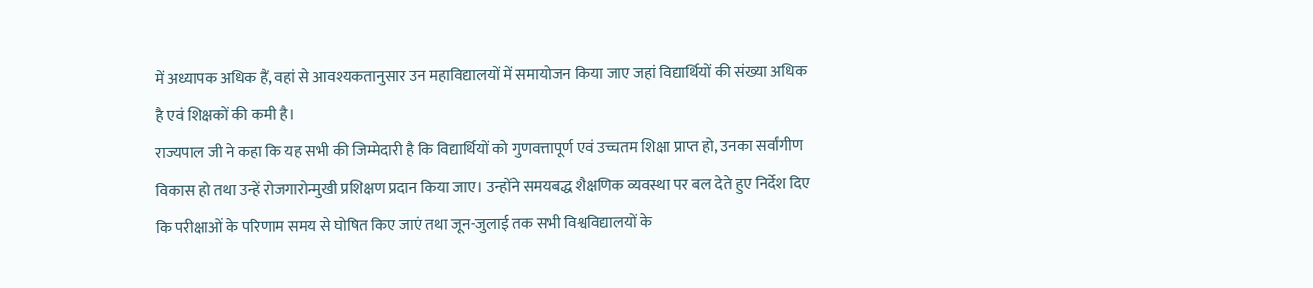में अध्यापक अधिक हैं, वहां से आवश्यकतानुसार उन महाविद्यालयों में समायोजन किया जाए जहां विद्यार्थियों की संख्या अधिक है एवं शिक्षकों की कमी है।
राज्यपाल जी ने कहा कि यह सभी की जिम्मेदारी है कि विद्यार्थियों को गुणवत्तापूर्ण एवं उच्चतम शिक्षा प्राप्त हो, उनका सर्वांगीण विकास हो तथा उन्हें रोजगारोन्मुखी प्रशिक्षण प्रदान किया जाए। उन्होंने समयबद्ध शैक्षणिक व्यवस्था पर बल देते हुए निर्देश दिए कि परीक्षाओं के परिणाम समय से घोषित किए जाएं तथा जून-जुलाई तक सभी विश्वविद्यालयों के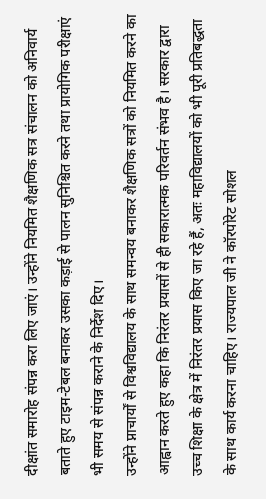दीक्षांत समारोह संपन्न करा लिए जाएं। उन्होंने नियमित शैक्षणिक सत्र संचालन को अनिवार्य बताते हुए टाइम-टेबल बनाकर उसका कड़ाई से पालन सुनिश्चित करने तथा प्रायोगिक परीक्षाएं भी समय से संपन्न कराने के निर्देश दिए।
उन्होंने प्नाचार्यों से विश्वविद्यालय के साथ समन्वय बनाकर शैक्षणिक सत्रों को नियमित करने का आह्वान करते हुए कहा कि निरंतर प्रयासों से ही सकारात्मक परिवर्तन संभव है। सरकार द्वारा उच्च शिक्षा के क्षेत्र में निरंतर प्रयास किए जा रहे हैं, अतः महाविद्यालयों को भी पूरी प्रतिबद्धता के साथ कार्य करना चाहिए। राज्यपाल जी ने कॉरपोरेट सोशल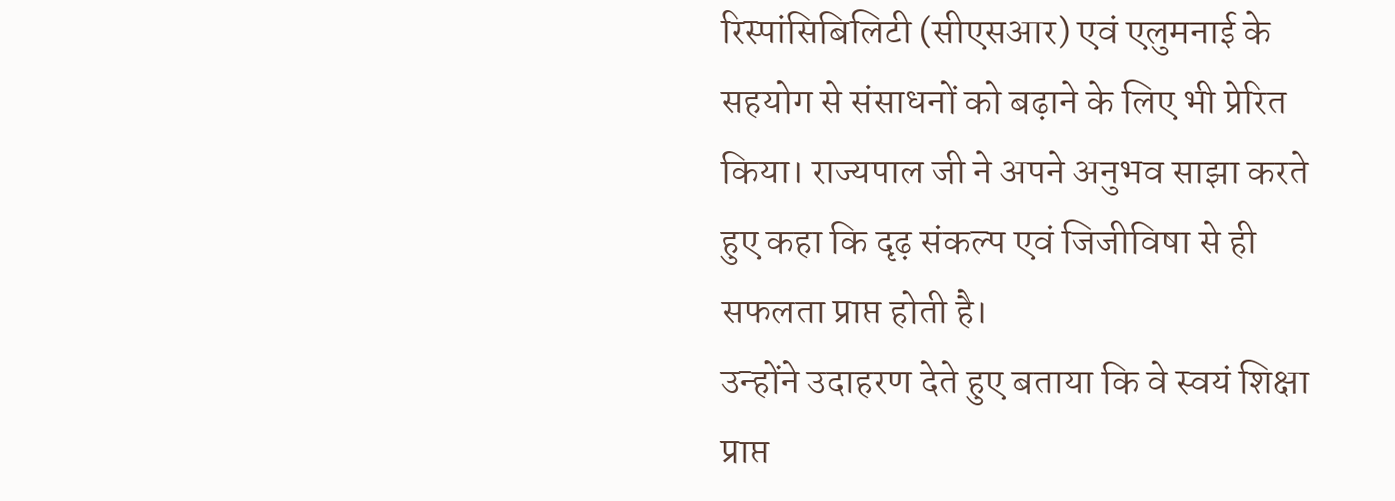रिस्पांसिबिलिटी (सीएसआर) एवं एलुमनाई के सहयोग से संसाधनों को बढ़ाने के लिए भी प्रेरित किया। राज्यपाल जी ने अपने अनुभव साझा करते हुए कहा कि दृढ़ संकल्प एवं जिजीविषा से ही सफलता प्राप्त होती है।
उन्होंने उदाहरण देते हुए बताया कि वे स्वयं शिक्षा प्राप्त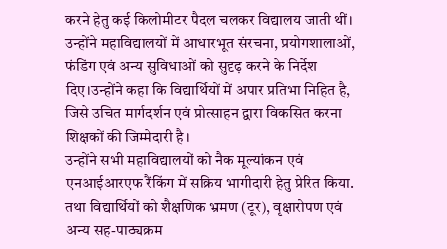करने हेतु कई किलोमीटर पैदल चलकर विद्यालय जाती थीं। उन्होंने महाविद्यालयों में आधारभूत संरचना, प्रयोगशालाओं, फंडिंग एवं अन्य सुविधाओं को सुदृढ़ करने के निर्देश दिए।उन्होंने कहा कि विद्यार्थियों में अपार प्रतिभा निहित है, जिसे उचित मार्गदर्शन एवं प्रोत्साहन द्वारा विकसित करना शिक्षकों की जिम्मेदारी है।
उन्होंने सभी महाविद्यालयों को नैक मूल्यांकन एवं एनआईआरएफ रैंकिंग में सक्रिय भागीदारी हेतु प्रेरित किया. तथा विद्यार्थियों को शैक्षणिक भ्रमण (टूर), वृक्षारोपण एवं अन्य सह-पाठ्यक्रम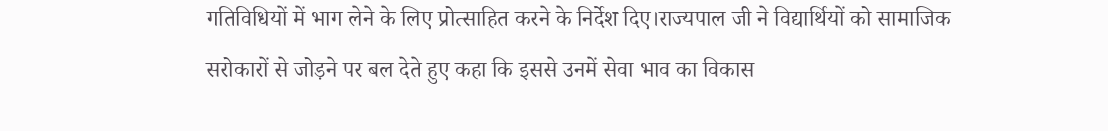गतिविधियों में भाग लेने के लिए प्रोत्साहित करने के निर्देश दिए।राज्यपाल जी ने विद्यार्थियों को सामाजिक सरोकारों से जोड़ने पर बल देते हुए कहा कि इससे उनमें सेवा भाव का विकास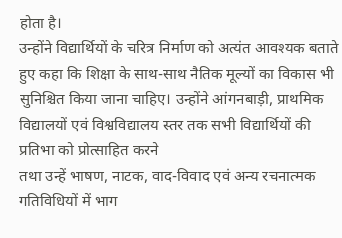होता है।
उन्होंने विद्यार्थियों के चरित्र निर्माण को अत्यंत आवश्यक बताते हुए कहा कि शिक्षा के साथ-साथ नैतिक मूल्यों का विकास भी सुनिश्चित किया जाना चाहिए। उन्होंने आंगनबाड़ी, प्राथमिक विद्यालयों एवं विश्वविद्यालय स्तर तक सभी विद्यार्थियों की प्रतिभा को प्रोत्साहित करने
तथा उन्हें भाषण, नाटक, वाद-विवाद एवं अन्य रचनात्मक गतिविधियों में भाग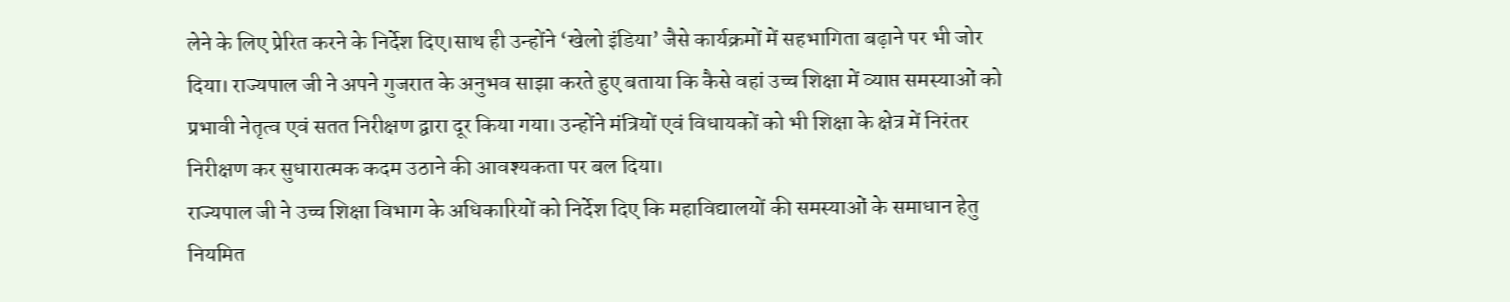लेने के लिए प्रेरित करने के निर्देश दिए।साथ ही उन्होंने ‘खेलो इंडिया’ जैसे कार्यक्रमों में सहभागिता बढ़ाने पर भी जोर दिया। राज्यपाल जी ने अपने गुजरात के अनुभव साझा करते हुए बताया कि कैसे वहां उच्च शिक्षा में व्याप्त समस्याओं को प्रभावी नेतृत्व एवं सतत निरीक्षण द्वारा दूर किया गया। उन्होंने मंत्रियों एवं विधायकों को भी शिक्षा के क्षेत्र में निरंतर निरीक्षण कर सुधारात्मक कदम उठाने की आवश्यकता पर बल दिया।
राज्यपाल जी ने उच्च शिक्षा विभाग के अधिकारियों को निर्देश दिए कि महाविद्यालयों की समस्याओं के समाधान हेतु नियमित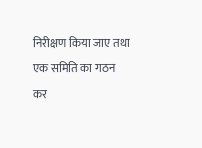निरीक्षण किया जाए तथा एक समिति का गठन कर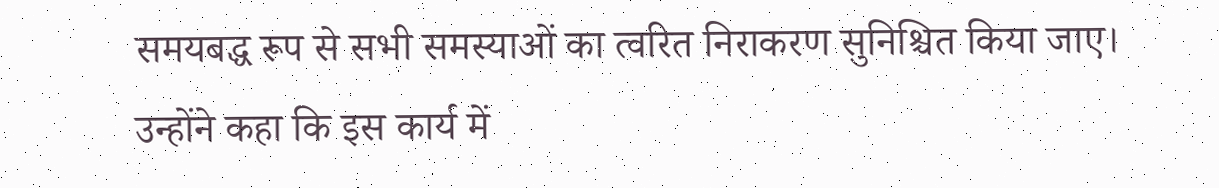समयबद्ध रूप से सभी समस्याओं का त्वरित निराकरण सुनिश्चित किया जाए। उन्होंने कहा कि इस कार्य में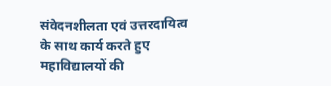संवेदनशीलता एवं उत्तरदायित्व के साथ कार्य करते हुए महाविद्यालयों की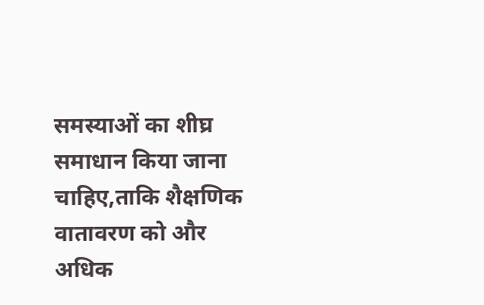समस्याओं का शीघ्र समाधान किया जाना चाहिए,ताकि शैक्षणिक वातावरण को और अधिक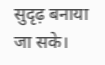सुदृढ़ बनाया जा सके।